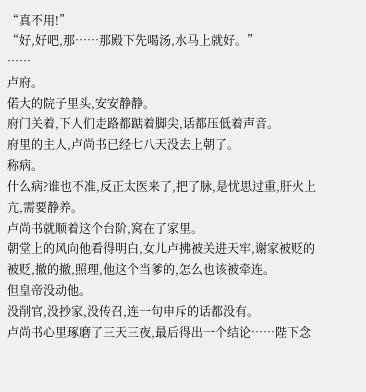“真不用!”
“好,好吧,那……那殿下先喝汤,水马上就好。”
……
卢府。
偌大的院子里头,安安静静。
府门关着,下人们走路都踮着脚尖,话都压低着声音。
府里的主人,卢尚书已经七八天没去上朝了。
称病。
什么病?谁也不准,反正太医来了,把了脉,是忧思过重,肝火上亢,需要静养。
卢尚书就顺着这个台阶,窝在了家里。
朝堂上的风向他看得明白,女儿卢拂被关进天牢,谢家被贬的被贬,撤的撤,照理,他这个当爹的,怎么也该被牵连。
但皇帝没动他。
没削官,没抄家,没传召,连一句申斥的话都没有。
卢尚书心里琢磨了三天三夜,最后得出一个结论……陛下念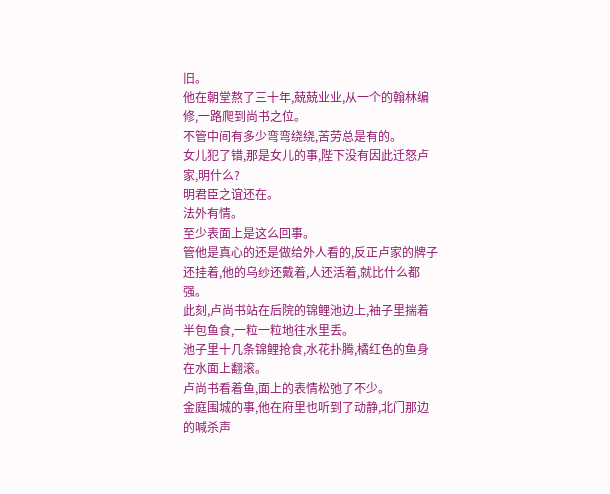旧。
他在朝堂熬了三十年,兢兢业业,从一个的翰林编修,一路爬到尚书之位。
不管中间有多少弯弯绕绕,苦劳总是有的。
女儿犯了错,那是女儿的事,陛下没有因此迁怒卢家,明什么?
明君臣之谊还在。
法外有情。
至少表面上是这么回事。
管他是真心的还是做给外人看的,反正卢家的牌子还挂着,他的乌纱还戴着,人还活着,就比什么都强。
此刻,卢尚书站在后院的锦鲤池边上,袖子里揣着半包鱼食,一粒一粒地往水里丢。
池子里十几条锦鲤抢食,水花扑腾,橘红色的鱼身在水面上翻滚。
卢尚书看着鱼,面上的表情松弛了不少。
金庭围城的事,他在府里也听到了动静,北门那边的喊杀声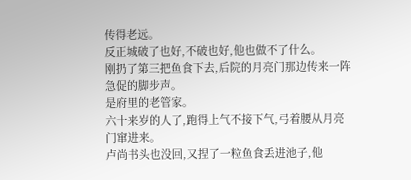传得老远。
反正城破了也好,不破也好,他也做不了什么。
刚扔了第三把鱼食下去,后院的月亮门那边传来一阵急促的脚步声。
是府里的老管家。
六十来岁的人了,跑得上气不接下气,弓着腰从月亮门窜进来。
卢尚书头也没回,又捏了一粒鱼食丢进池子,他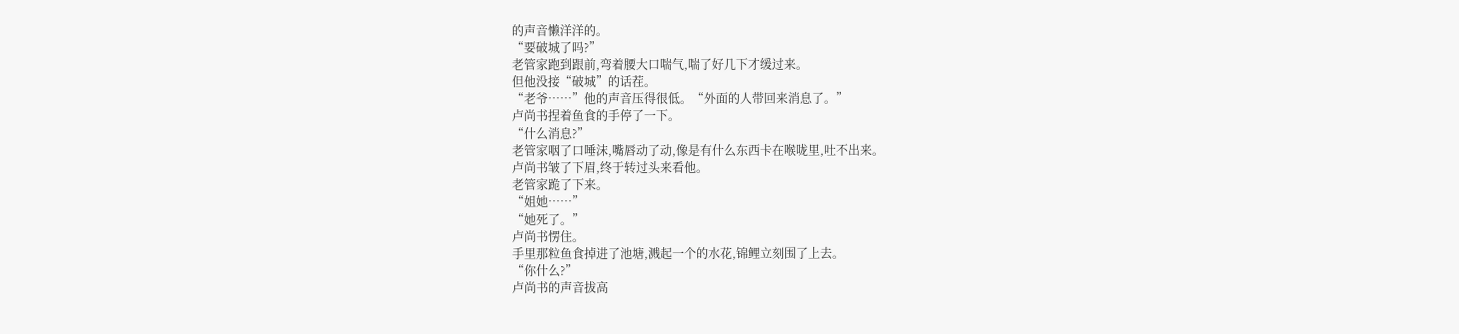的声音懒洋洋的。
“要破城了吗?”
老管家跑到跟前,弯着腰大口喘气,喘了好几下才缓过来。
但他没接“破城”的话茬。
“老爷……”他的声音压得很低。“外面的人带回来消息了。”
卢尚书捏着鱼食的手停了一下。
“什么消息?”
老管家咽了口唾沫,嘴唇动了动,像是有什么东西卡在喉咙里,吐不出来。
卢尚书皱了下眉,终于转过头来看他。
老管家跪了下来。
“姐她……”
“她死了。”
卢尚书愣住。
手里那粒鱼食掉进了池塘,溅起一个的水花,锦鲤立刻围了上去。
“你什么?”
卢尚书的声音拔高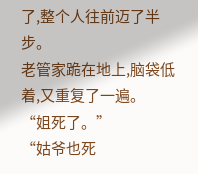了,整个人往前迈了半步。
老管家跪在地上,脑袋低着,又重复了一遍。
“姐死了。”
“姑爷也死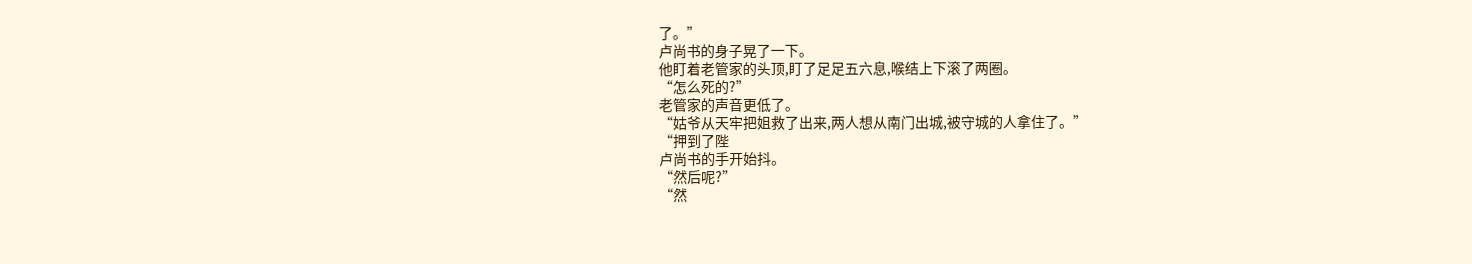了。”
卢尚书的身子晃了一下。
他盯着老管家的头顶,盯了足足五六息,喉结上下滚了两圈。
“怎么死的?”
老管家的声音更低了。
“姑爷从天牢把姐救了出来,两人想从南门出城,被守城的人拿住了。”
“押到了陛
卢尚书的手开始抖。
“然后呢?”
“然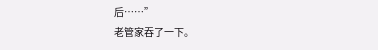后……”
老管家吞了一下。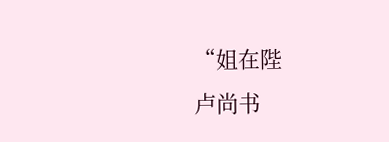“姐在陛
卢尚书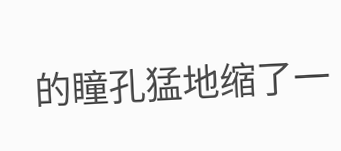的瞳孔猛地缩了一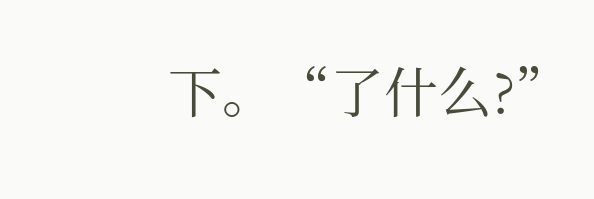下。“了什么?”